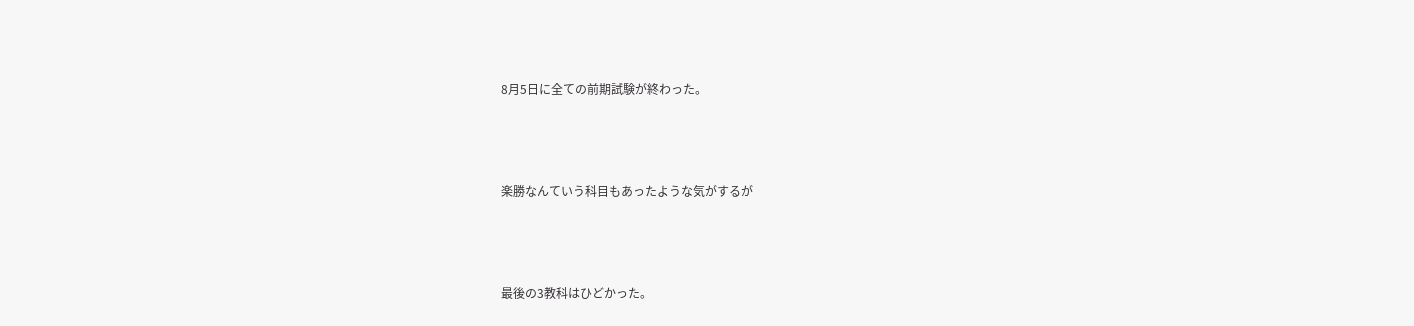8月5日に全ての前期試験が終わった。



楽勝なんていう科目もあったような気がするが



最後の3教科はひどかった。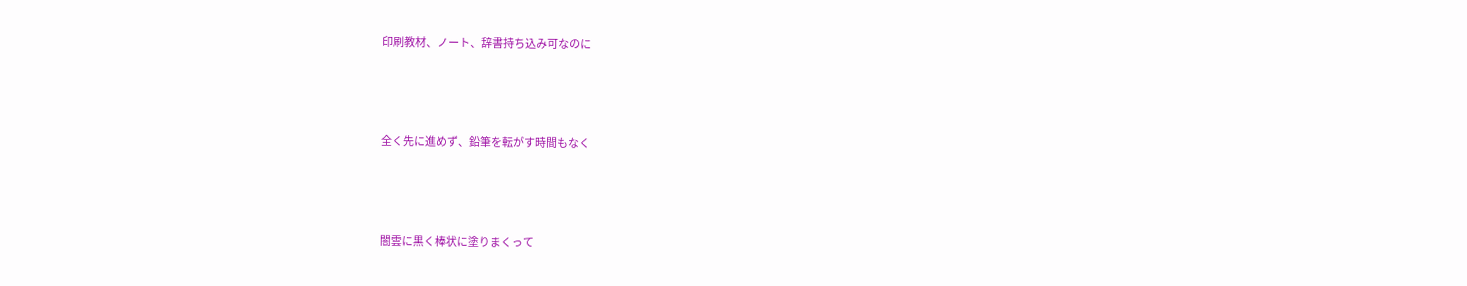印刷教材、ノート、辞書持ち込み可なのに



全く先に進めず、鉛筆を転がす時間もなく



闇雲に黒く棒状に塗りまくって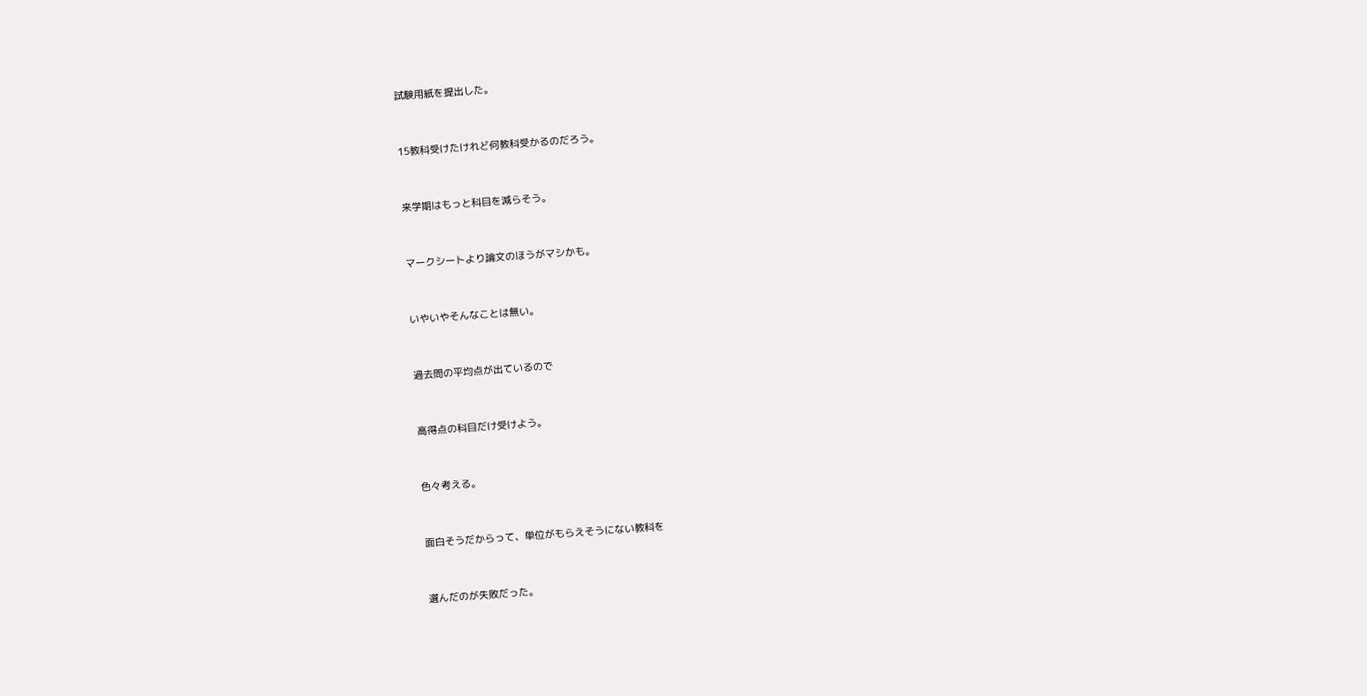試験用紙を提出した。



15教科受けたけれど何教科受かるのだろう。



来学期はもっと科目を減らそう。



マークシートより論文のほうがマシかも。



いやいやそんなことは無い。



過去問の平均点が出ているので



高得点の科目だけ受けよう。



色々考える。



面白そうだからって、単位がもらえそうにない教科を



選んだのが失敗だった。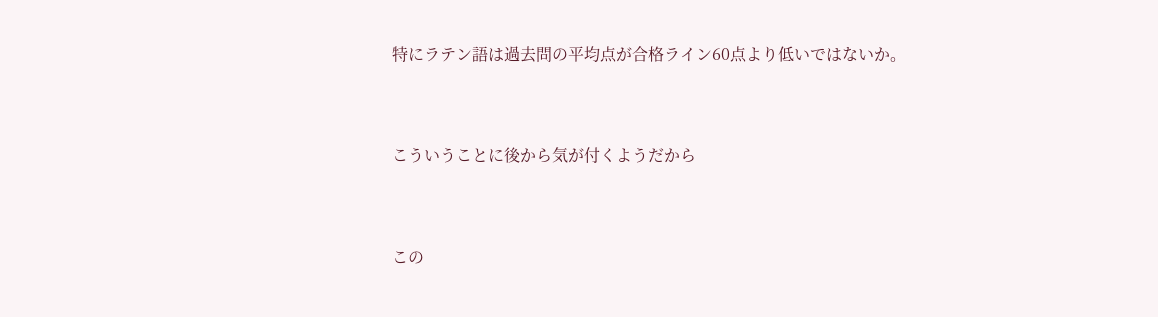特にラテン語は過去問の平均点が合格ライン60点より低いではないか。



こういうことに後から気が付くようだから



この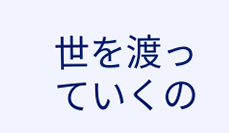世を渡っていくの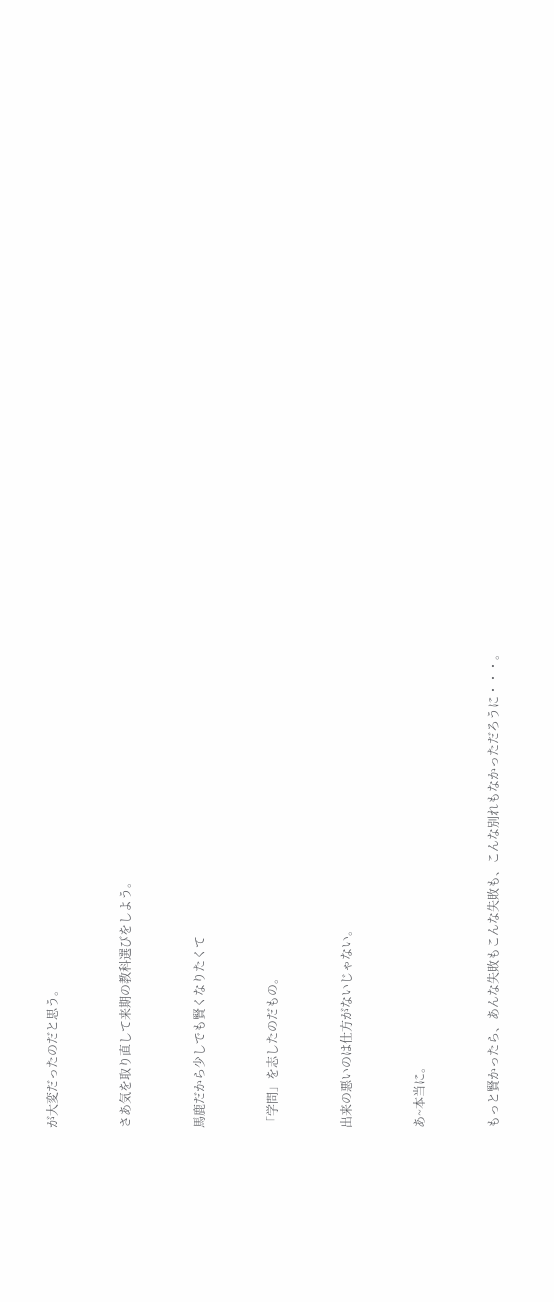が大変だったのだと思う。



さあ気を取り直して来期の教科選びをしよう。



馬鹿だから少しでも賢くなりたくて



「学問」を志したのだもの。



出来の悪いのは仕方がないじゃない。



あ~本当に。



もっと賢かったら、あんな失敗もこんな失敗も、こんな別れもなかっただろうに・・・。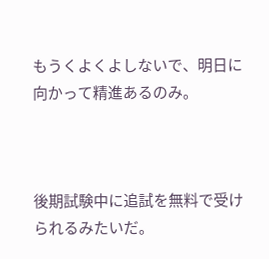もうくよくよしないで、明日に向かって精進あるのみ。



後期試験中に追試を無料で受けられるみたいだ。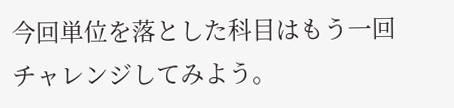今回単位を落とした科目はもう一回チャレンジしてみよう。